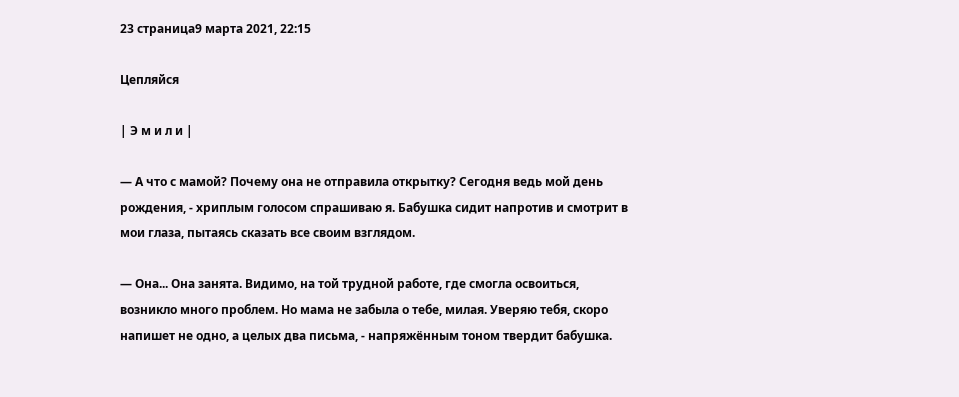23 страница9 марта 2021, 22:15

Цепляйся

| Э м и л и |

— А что с мамой? Почему она не отправила открытку? Сегодня ведь мой день рождения, - хриплым голосом спрашиваю я. Бабушка сидит напротив и смотрит в мои глаза, пытаясь сказать все своим взглядом.

— Она... Она занята. Видимо, на той трудной работе, где смогла освоиться, возникло много проблем. Но мама не забыла о тебе, милая. Уверяю тебя, скоро напишет не одно, а целых два письма, - напряжённым тоном твердит бабушка.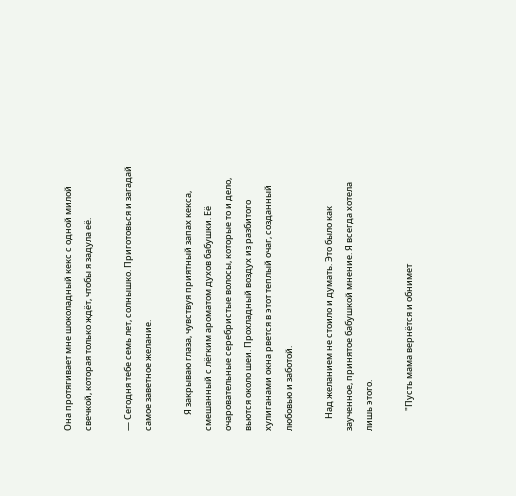Она протягивает мне шоколадный кекс с одной милой свечкой, которая только ждёт, чтобы я задула её.

— Сегодня тебе семь лет, солнышко. Приготовься и загадай самое заветное желание.

        Я закрываю глаза, чувствуя приятный запах кекса, смешанный с лёгким ароматом духов бабушки. Её очаровательные серебристые волосы, которые то и дело, вьются около шеи. Прохладный воздух из разбитого хулиганами окна рвется в этот теплый очаг, созданный любовью и заботой.

      Над желанием не стоило и думать. Это было как заученное, принятое бабушкой мнение. Я всегда хотела лишь этого.

          "Пусть мама вернётся и обнимет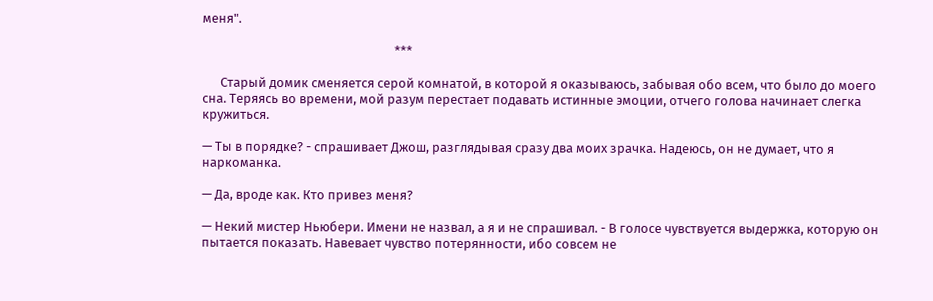меня".

                                                                ***

      Старый домик сменяется серой комнатой, в которой я оказываюсь, забывая обо всем, что было до моего сна. Теряясь во времени, мой разум перестает подавать истинные эмоции, отчего голова начинает слегка кружиться.

— Ты в порядке? - спрашивает Джош, разглядывая сразу два моих зрачка. Надеюсь, он не думает, что я наркоманка.

— Да, вроде как. Кто привез меня?

— Некий мистер Ньюбери. Имени не назвал, а я и не спрашивал. - В голосе чувствуется выдержка, которую он пытается показать. Навевает чувство потерянности, ибо совсем не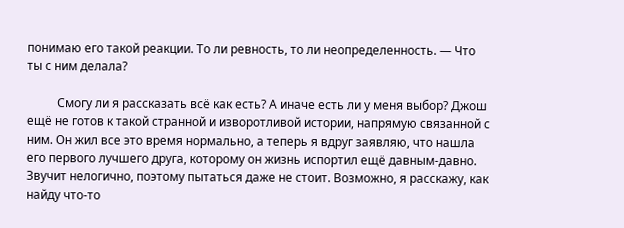понимаю его такой реакции. То ли ревность, то ли неопределенность. — Что ты с ним делала?

          Смогу ли я рассказать всё как есть? А иначе есть ли у меня выбор? Джош ещё не готов к такой странной и изворотливой истории, напрямую связанной с ним. Он жил все это время нормально, а теперь я вдруг заявляю, что нашла его первого лучшего друга, которому он жизнь испортил ещё давным-давно. Звучит нелогично, поэтому пытаться даже не стоит. Возможно, я расскажу, как найду что-то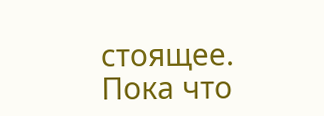стоящее. Пока что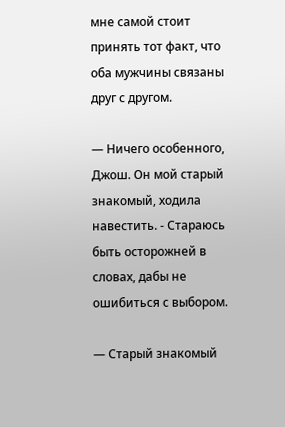мне самой стоит принять тот факт, что оба мужчины связаны друг с другом.

— Ничего особенного, Джош. Он мой старый знакомый, ходила навестить. - Стараюсь быть осторожней в словах, дабы не ошибиться с выбором.

— Старый знакомый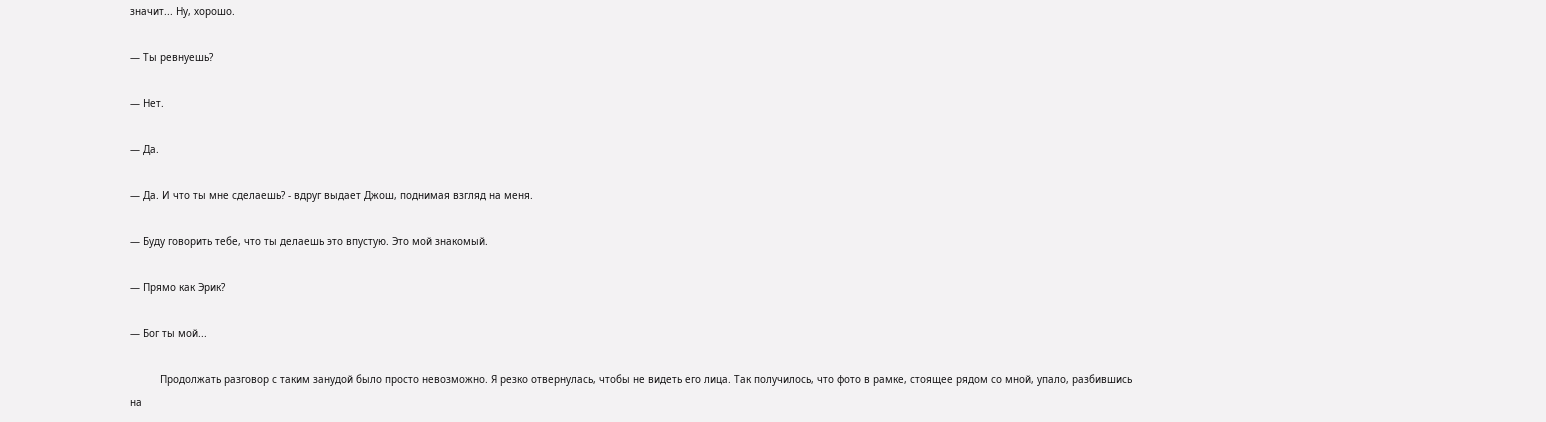значит... Ну, хорошо.

— Ты ревнуешь?

— Нет.

— Да.

— Да. И что ты мне сделаешь? - вдруг выдает Джош, поднимая взгляд на меня.

— Буду говорить тебе, что ты делаешь это впустую. Это мой знакомый.

— Прямо как Эрик?

— Бог ты мой...

          Продолжать разговор с таким занудой было просто невозможно. Я резко отвернулась, чтобы не видеть его лица. Так получилось, что фото в рамке, стоящее рядом со мной, упало, разбившись на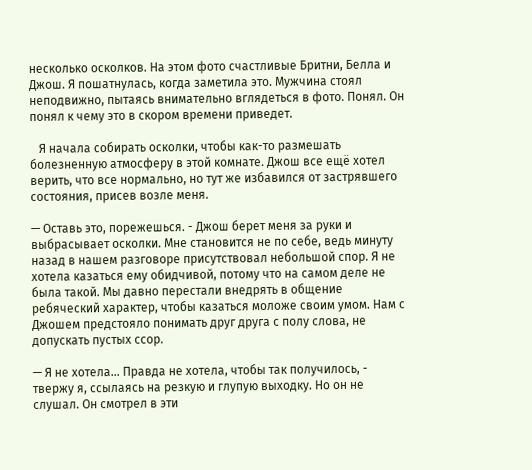несколько осколков. На этом фото счастливые Бритни, Белла и Джош. Я пошатнулась, когда заметила это. Мужчина стоял неподвижно, пытаясь внимательно вглядеться в фото. Понял. Он понял к чему это в скором времени приведет.

   Я начала собирать осколки, чтобы как-то размешать болезненную атмосферу в этой комнате. Джош все ещё хотел верить, что все нормально, но тут же избавился от застрявшего состояния, присев возле меня.

— Оставь это, порежешься. - Джош берет меня за руки и выбрасывает осколки. Мне становится не по себе, ведь минуту назад в нашем разговоре присутствовал небольшой спор. Я не хотела казаться ему обидчивой, потому что на самом деле не была такой. Мы давно перестали внедрять в общение ребяческий характер, чтобы казаться моложе своим умом. Нам с Джошем предстояло понимать друг друга с полу слова, не допускать пустых ссор.

— Я не хотела... Правда не хотела, чтобы так получилось, - твержу я, ссылаясь на резкую и глупую выходку. Но он не слушал. Он смотрел в эти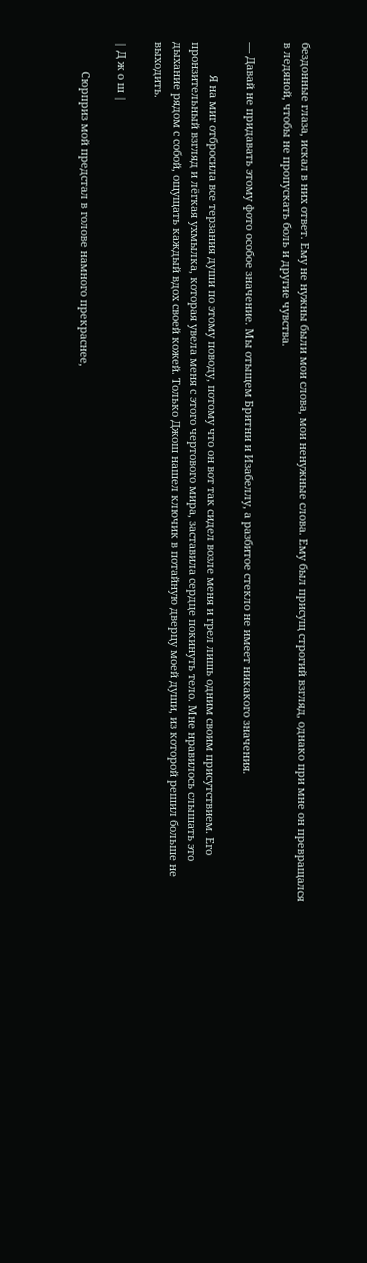бездонные глаза, искал в них ответ. Ему не нужны были мои слова, мои ненужные слова. Ему был присущ строгий взгляд, однако при мне он превращался в ледяной, чтобы не пропускать боль и другие чувства.

— Давай не придавать этому фото особое значение. Мы отыщем Бритни и Изабеллу, а разбитое стекло не имеет никакого значения.

           Я на миг отбросила все терзания души по этому поводу, потому что он вот так сидел возле меня и грел лишь одним своим присутствием. Его пронзительный взгляд и лёгкая ухмылка, которая увела меня с этого чертового мира, заставила сердце покинуть тело. Мне нравилось слышать это дыхание рядом с собой, ощущать каждый вдох своей кожей. Только Джош нашел ключик в потайную дверцу моей души, из которой решил больше не выходить.

| Д ж о ш |

          Сюрприз мой предстал в голове намного прекраснее,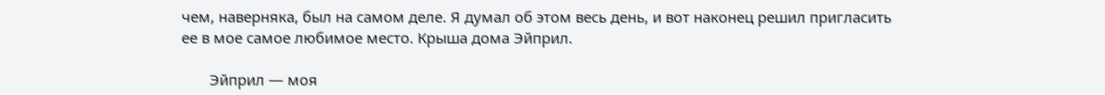чем, наверняка, был на самом деле. Я думал об этом весь день, и вот наконец решил пригласить ее в мое самое любимое место. Крыша дома Эйприл.

       Эйприл — моя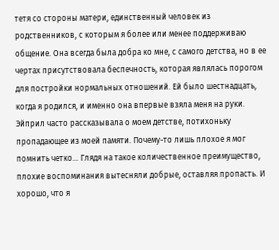тетя со стороны матери, единственный человек из родственников, с которым я более или менее поддерживаю общение. Она всегда была добра ко мне, с самого детства, но в ее чертах присутствовала беспечность, которая являлась порогом для постройки нормальных отношений. Ей было шестнадцать, когда я родился, и именно она впервые взяла меня на руки. Эйприл часто рассказывала о моем детстве, потихоньку пропадающее из моей памяти. Почему-то лишь плохое я мог помнить четко... Глядя на такое количественное преимущество, плохие воспоминания вытесняли добрые, оставляя пропасть. И хорошо, что я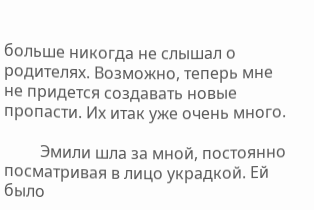больше никогда не слышал о родителях. Возможно, теперь мне не придется создавать новые пропасти. Их итак уже очень много.

         Эмили шла за мной, постоянно посматривая в лицо украдкой. Ей было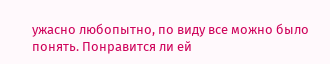ужасно любопытно, по виду все можно было понять. Понравится ли ей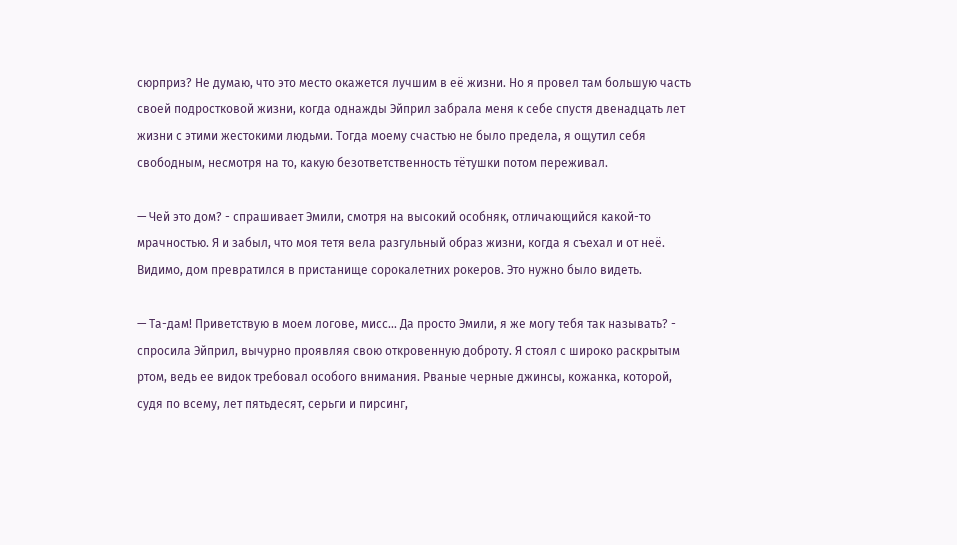сюрприз? Не думаю, что это место окажется лучшим в её жизни. Но я провел там большую часть своей подростковой жизни, когда однажды Эйприл забрала меня к себе спустя двенадцать лет жизни с этими жестокими людьми. Тогда моему счастью не было предела, я ощутил себя свободным, несмотря на то, какую безответственность тётушки потом переживал.

— Чей это дом? - спрашивает Эмили, смотря на высокий особняк, отличающийся какой-то мрачностью. Я и забыл, что моя тетя вела разгульный образ жизни, когда я съехал и от неё. Видимо, дом превратился в пристанище сорокалетних рокеров. Это нужно было видеть.

— Та-дам! Приветствую в моем логове, мисс... Да просто Эмили, я же могу тебя так называть? - спросила Эйприл, вычурно проявляя свою откровенную доброту. Я стоял с широко раскрытым ртом, ведь ее видок требовал особого внимания. Рваные черные джинсы, кожанка, которой, судя по всему, лет пятьдесят, серьги и пирсинг,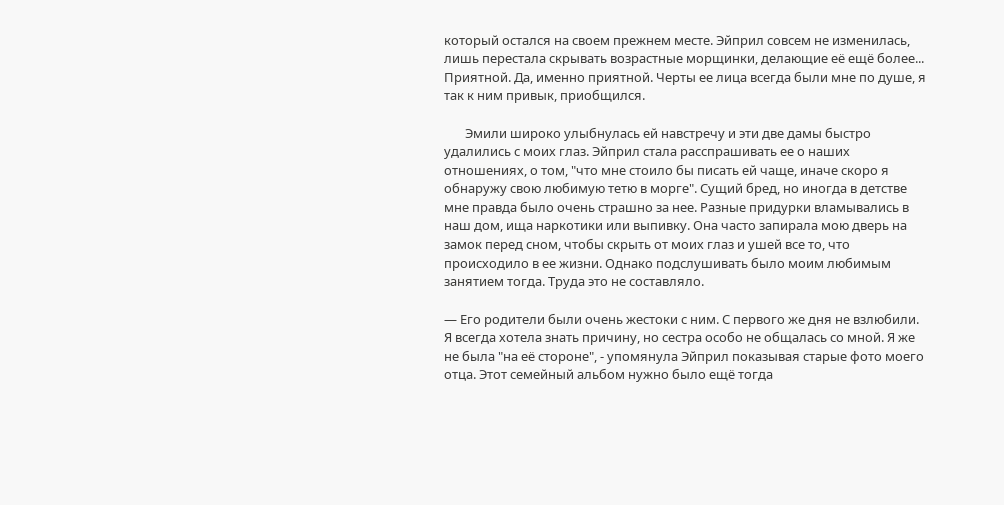который остался на своем прежнем месте. Эйприл совсем не изменилась, лишь перестала скрывать возрастные морщинки, делающие её ещё более... Приятной. Да, именно приятной. Черты ее лица всегда были мне по душе, я так к ним привык, приобщился.

       Эмили широко улыбнулась ей навстречу и эти две дамы быстро удалились с моих глаз. Эйприл стала расспрашивать ее о наших отношениях, о том, "что мне стоило бы писать ей чаще, иначе скоро я обнаружу свою любимую тетю в морге". Сущий бред, но иногда в детстве мне правда было очень страшно за нее. Разные придурки вламывались в наш дом, ища наркотики или выпивку. Она часто запирала мою дверь на замок перед сном, чтобы скрыть от моих глаз и ушей все то, что происходило в ее жизни. Однако подслушивать было моим любимым занятием тогда. Труда это не составляло.

— Его родители были очень жестоки с ним. С первого же дня не взлюбили. Я всегда хотела знать причину, но сестра особо не общалась со мной. Я же не была "на её стороне", - упомянула Эйприл показывая старые фото моего отца. Этот семейный альбом нужно было ещё тогда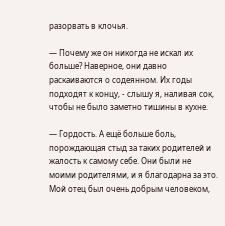разорвать в клочья.

— Почему же он никогда не искал их больше? Наверное, они давно раскаиваются о содеянном. Их годы подходят к концу, - слышу я, наливая сок, чтобы не было заметно тишины в кухне.

— Гордость. А ещё больше боль, порождающая стыд за таких родителей и жалость к самому себе. Они были не моими родителями, и я благодарна за это. Мой отец был очень добрым человеком,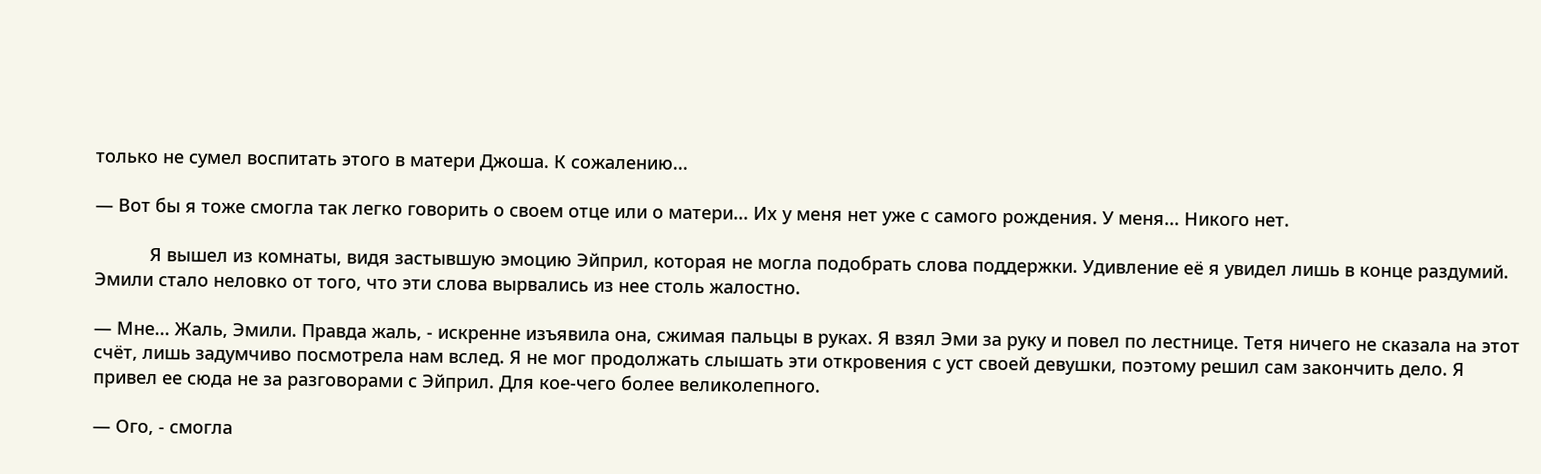только не сумел воспитать этого в матери Джоша. К сожалению...

— Вот бы я тоже смогла так легко говорить о своем отце или о матери... Их у меня нет уже с самого рождения. У меня... Никого нет.

           Я вышел из комнаты, видя застывшую эмоцию Эйприл, которая не могла подобрать слова поддержки. Удивление её я увидел лишь в конце раздумий. Эмили стало неловко от того, что эти слова вырвались из нее столь жалостно.

— Мне... Жаль, Эмили. Правда жаль, - искренне изъявила она, сжимая пальцы в руках. Я взял Эми за руку и повел по лестнице. Тетя ничего не сказала на этот счёт, лишь задумчиво посмотрела нам вслед. Я не мог продолжать слышать эти откровения с уст своей девушки, поэтому решил сам закончить дело. Я привел ее сюда не за разговорами с Эйприл. Для кое-чего более великолепного.

— Ого, - смогла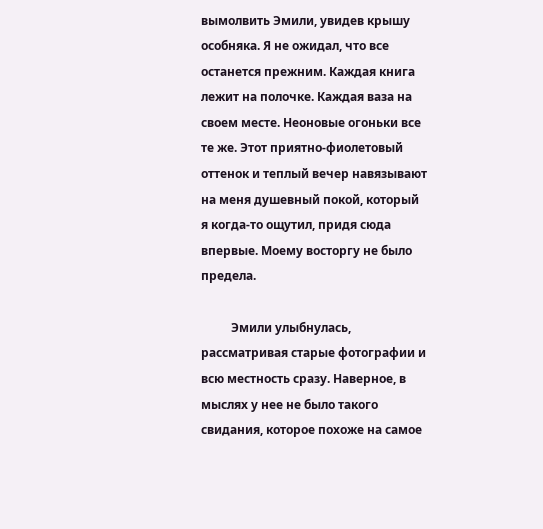вымолвить Эмили, увидев крышу особняка. Я не ожидал, что все останется прежним. Каждая книга лежит на полочке. Каждая ваза на своем месте. Неоновые огоньки все те же. Этот приятно-фиолетовый оттенок и теплый вечер навязывают на меня душевный покой, который я когда-то ощутил, придя сюда впервые. Моему восторгу не было предела.

          Эмили улыбнулась, рассматривая старые фотографии и всю местность сразу. Наверное, в мыслях у нее не было такого свидания, которое похоже на самое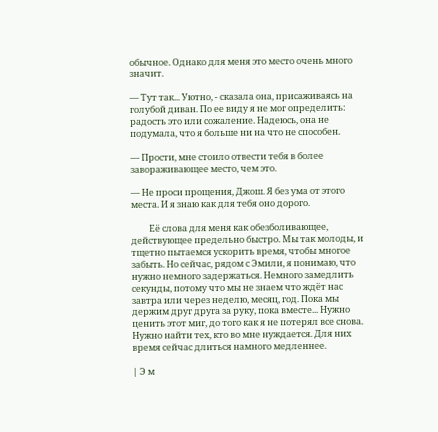обычное. Однако для меня это место очень много значит.

— Тут так... Уютно, - сказала она, присаживаясь на голубой диван. По ее виду я не мог определить: радость это или сожаление. Надеюсь, она не подумала, что я больше ни на что не способен.

— Прости, мне стоило отвести тебя в более завораживающее место, чем это.

— Не проси прощения, Джош. Я без ума от этого места. И я знаю как для тебя оно дорого.

         Её слова для меня как обезболивающее, действующее предельно быстро. Мы так молоды, и тщетно пытаемся ускорить время, чтобы многое забыть. Но сейчас, рядом с Эмили, я понимаю, что нужно немного задержаться. Немного замедлить секунды, потому что мы не знаем что ждёт нас завтра или через неделю, месяц, год. Пока мы держим друг друга за руку, пока вместе... Нужно ценить этот миг, до того как я не потерял все снова. Нужно найти тех, кто во мне нуждается. Для них время сейчас длиться намного медленнее.

| Э м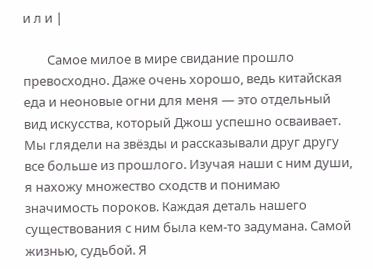и л и |

        Самое милое в мире свидание прошло превосходно. Даже очень хорошо, ведь китайская еда и неоновые огни для меня — это отдельный вид искусства, который Джош успешно осваивает. Мы глядели на звёзды и рассказывали друг другу все больше из прошлого. Изучая наши с ним души, я нахожу множество сходств и понимаю значимость пороков. Каждая деталь нашего существования с ним была кем-то задумана. Самой жизнью, судьбой. Я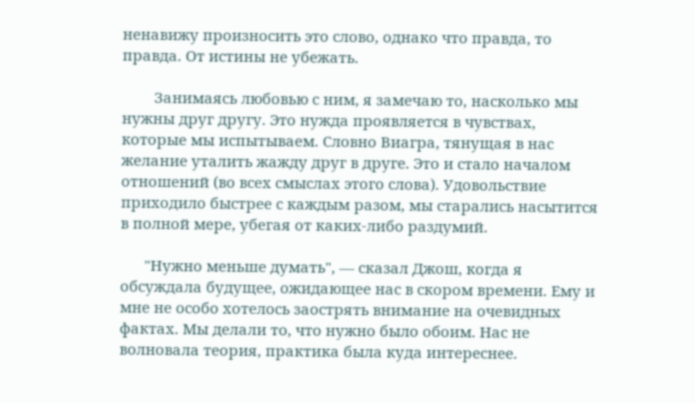ненавижу произносить это слово, однако что правда, то правда. От истины не убежать.

        Занимаясь любовью с ним, я замечаю то, насколько мы нужны друг другу. Это нужда проявляется в чувствах, которые мы испытываем. Словно Виагра, тянущая в нас желание уталить жажду друг в друге. Это и стало началом отношений (во всех смыслах этого слова). Удовольствие приходило быстрее с каждым разом, мы старались насытится в полной мере, убегая от каких-либо раздумий.

      "Нужно меньше думать", — сказал Джош, когда я обсуждала будущее, ожидающее нас в скором времени. Ему и мне не особо хотелось заострять внимание на очевидных фактах. Мы делали то, что нужно было обоим. Нас не волновала теория, практика была куда интереснее.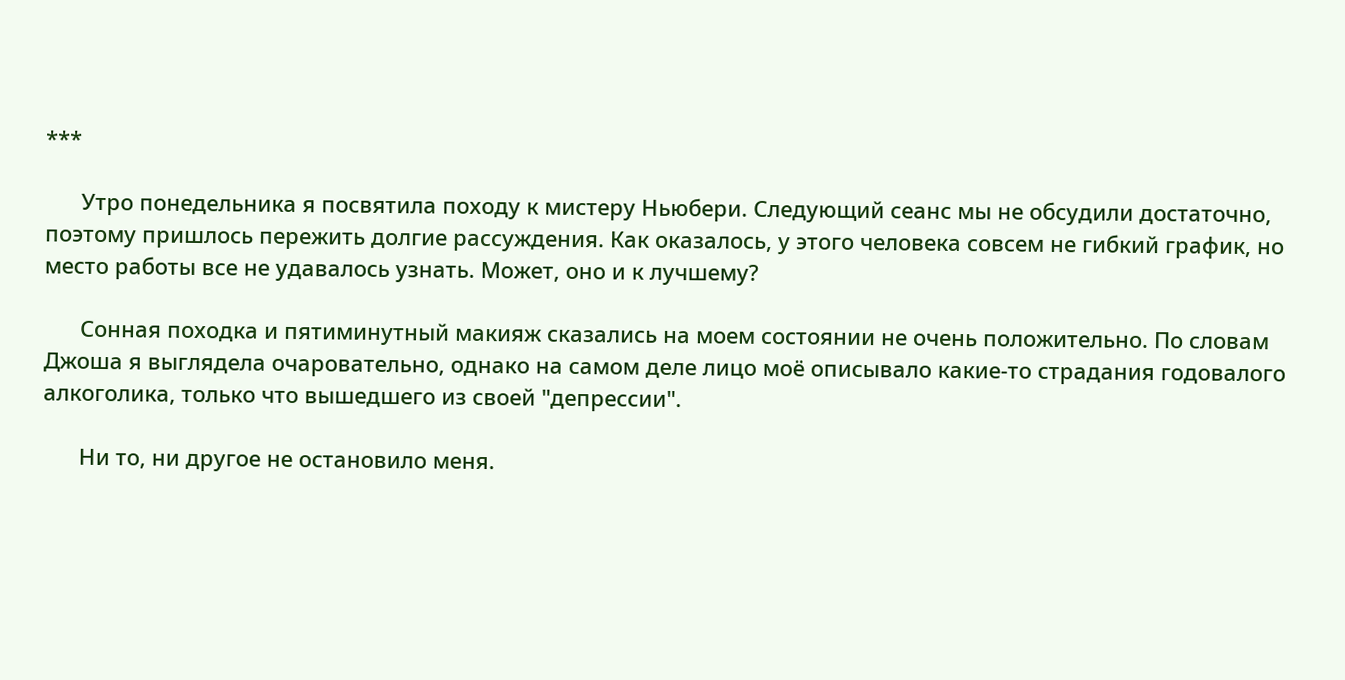***

      Утро понедельника я посвятила походу к мистеру Ньюбери. Следующий сеанс мы не обсудили достаточно, поэтому пришлось пережить долгие рассуждения. Как оказалось, у этого человека совсем не гибкий график, но место работы все не удавалось узнать. Может, оно и к лучшему?

      Сонная походка и пятиминутный макияж сказались на моем состоянии не очень положительно. По словам Джоша я выглядела очаровательно, однако на самом деле лицо моё описывало какие-то страдания годовалого алкоголика, только что вышедшего из своей "депрессии".

      Ни то, ни другое не остановило меня.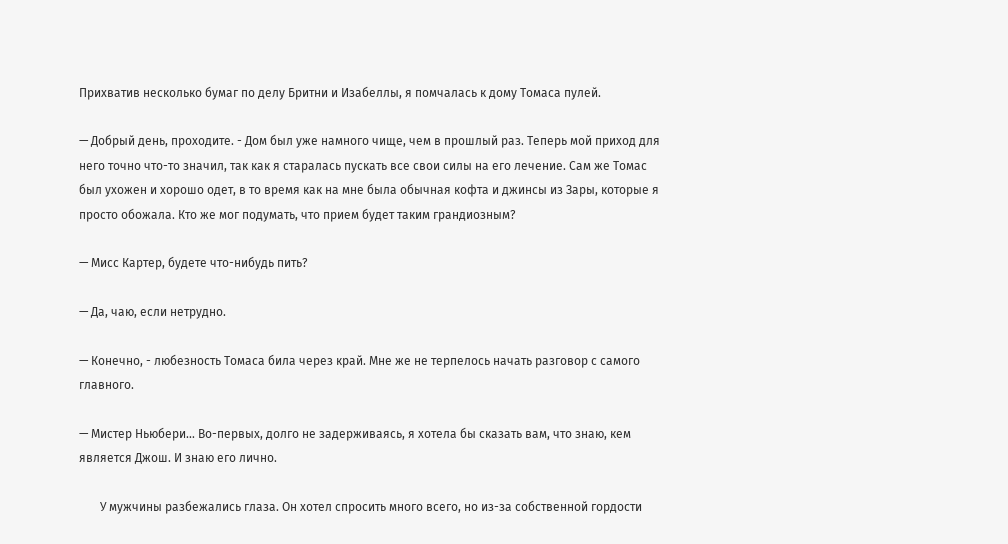Прихватив несколько бумаг по делу Бритни и Изабеллы, я помчалась к дому Томаса пулей.

— Добрый день, проходите. - Дом был уже намного чище, чем в прошлый раз. Теперь мой приход для него точно что-то значил, так как я старалась пускать все свои силы на его лечение. Сам же Томас был ухожен и хорошо одет, в то время как на мне была обычная кофта и джинсы из Зары, которые я просто обожала. Кто же мог подумать, что прием будет таким грандиозным?

— Мисс Картер, будете что-нибудь пить?

— Да, чаю, если нетрудно.

— Конечно, - любезность Томаса била через край. Мне же не терпелось начать разговор с самого главного.

— Мистер Ньюбери... Во-первых, долго не задерживаясь, я хотела бы сказать вам, что знаю, кем является Джош. И знаю его лично.

       У мужчины разбежались глаза. Он хотел спросить много всего, но из-за собственной гордости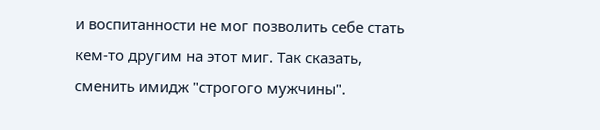и воспитанности не мог позволить себе стать кем-то другим на этот миг. Так сказать, сменить имидж "строгого мужчины".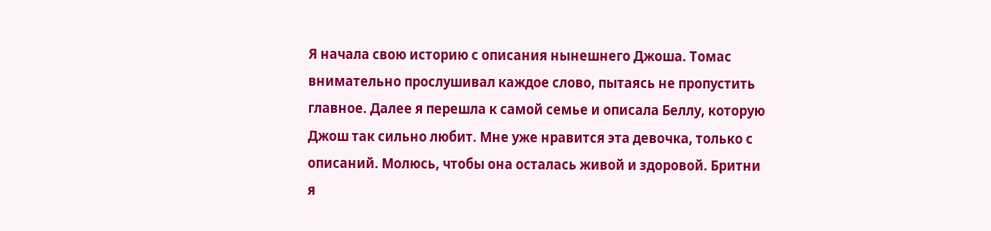Я начала свою историю с описания нынешнего Джоша. Томас внимательно прослушивал каждое слово, пытаясь не пропустить главное. Далее я перешла к самой семье и описала Беллу, которую Джош так сильно любит. Мне уже нравится эта девочка, только с описаний. Молюсь, чтобы она осталась живой и здоровой. Бритни я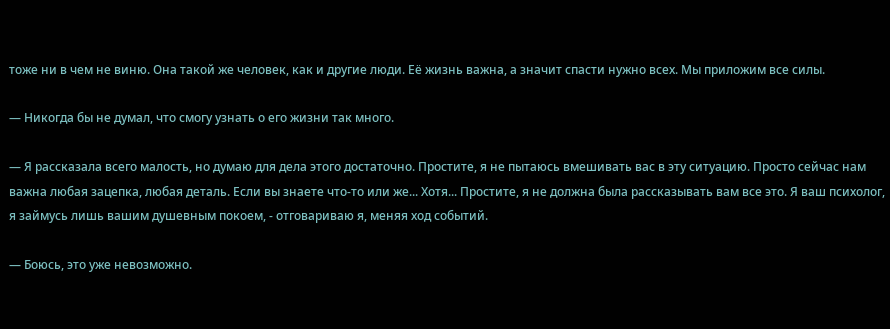тоже ни в чем не виню. Она такой же человек, как и другие люди. Её жизнь важна, а значит спасти нужно всех. Мы приложим все силы.

— Никогда бы не думал, что смогу узнать о его жизни так много.

— Я рассказала всего малость, но думаю для дела этого достаточно. Простите, я не пытаюсь вмешивать вас в эту ситуацию. Просто сейчас нам важна любая зацепка, любая деталь. Если вы знаете что-то или же... Хотя... Простите, я не должна была рассказывать вам все это. Я ваш психолог, я займусь лишь вашим душевным покоем, - отговариваю я, меняя ход событий.

— Боюсь, это уже невозможно.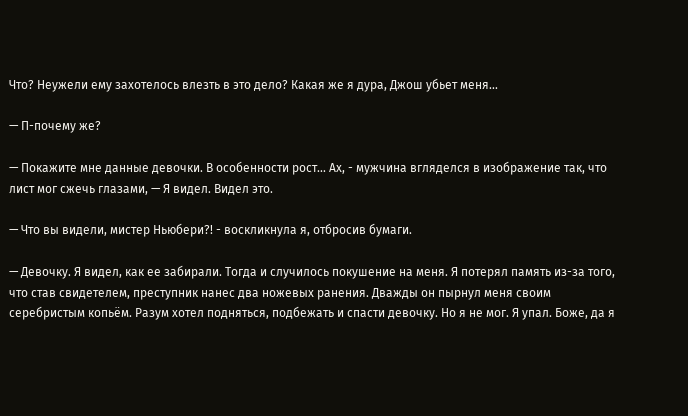Что? Неужели ему захотелось влезть в это дело? Какая же я дура, Джош убьет меня...

— П-почему же?

— Покажите мне данные девочки. В особенности рост... Ах, - мужчина вгляделся в изображение так, что лист мог сжечь глазами, — Я видел. Видел это.

— Что вы видели, мистер Ньюбери?! - воскликнула я, отбросив бумаги.

— Девочку. Я видел, как ее забирали. Тогда и случилось покушение на меня. Я потерял память из-за того, что став свидетелем, преступник нанес два ножевых ранения. Дважды он пырнул меня своим серебристым копьём. Разум хотел подняться, подбежать и спасти девочку. Но я не мог. Я упал. Боже, да я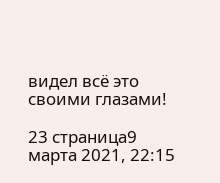видел всё это своими глазами!

23 страница9 марта 2021, 22:15